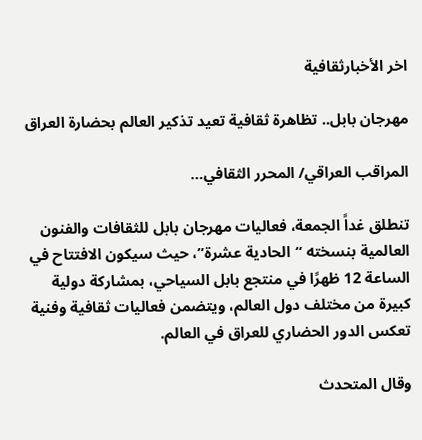اخر الأخبارثقافية

مهرجان بابل.. تظاهرة ثقافية تعيد تذكير العالم بحضارة العراق

المراقب العراقي/ المحرر الثقافي…

تنطلق غداً الجمعة، فعاليات مهرجان بابل للثقافات والفنون العالمية بنسخته “الحادية عشرة”، حيث سيكون الافتتاح في الساعة 12 ظهرًا في منتجع بابل السياحي، بمشاركة دولية كبيرة من مختلف دول العالم، ويتضمن فعاليات ثقافية وفنية تعكس الدور الحضاري للعراق في العالم.

وقال المتحدث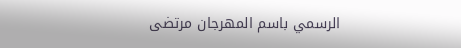الرسمي باسم المهرجان مرتضى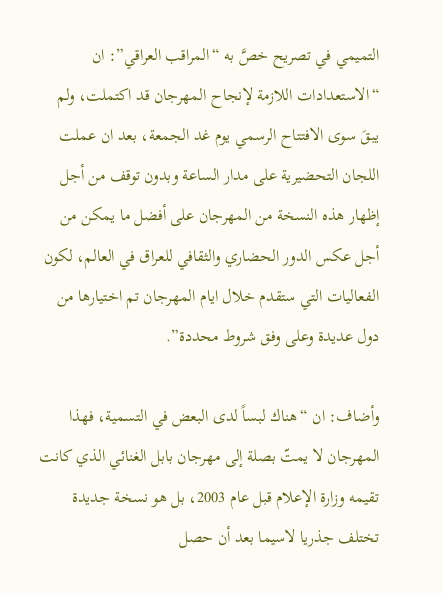التميمي في تصريح خصَّ به “المراقب العراقي”: ان “الاستعدادات اللازمة لإنجاح المهرجان قد اكتملت، ولم يبقَ سوى الافتتاح الرسمي يوم غد الجمعة، بعد ان عملت اللجان التحضيرية على مدار الساعة وبدون توقف من أجل إظهار هذه النسخة من المهرجان على أفضل ما يمكن من أجل عكس الدور الحضاري والثقافي للعراق في العالم، لكون الفعاليات التي ستقدم خلال ايام المهرجان تم اختيارها من دول عديدة وعلى وفق شروط محددة”.

وأضاف: ان “هناك لبساً لدى البعض في التسمية، فهذا المهرجان لا يمتّ بصلة إلى مهرجان بابل الغنائي الذي كانت تقيمه وزارة الإعلام قبل عام 2003، بل هو نسخة جديدة تختلف جذريا لاسيما بعد أن حصل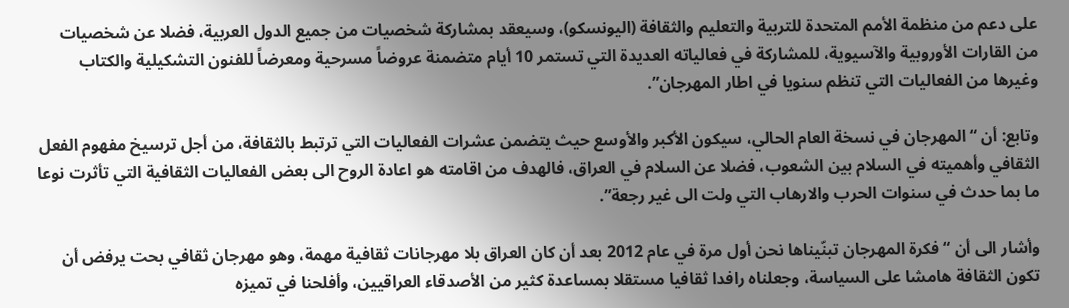على دعم من منظمة الأمم المتحدة للتربية والتعليم والثقافة (اليونسكو)، وسيعقد بمشاركة شخصيات من جميع الدول العربية، فضلا عن شخصيات من القارات الأوروبية والآسيوية، للمشاركة في فعالياته العديدة التي تستمر 10 أيام متضمنة عروضاً مسرحية ومعرضاً للفنون التشكيلية والكتاب وغيرها من الفعاليات التي تنظم سنويا في اطار المهرجان”.

وتابع: أن “المهرجان في نسخة العام الحالي، سيكون الأكبر والأوسع حيث يتضمن عشرات الفعاليات التي ترتبط بالثقافة، من أجل ترسيخ مفهوم الفعل الثقافي وأهميته في السلام بين الشعوب، فضلا عن السلام في العراق، فالهدف من اقامته هو اعادة الروح الى بعض الفعاليات الثقافية التي تأثرت نوعا ما بما حدث في سنوات الحرب والارهاب التي ولت الى غير رجعة”.

وأشار الى أن “فكرة المهرجان تبنّيناها نحن أول مرة في عام 2012 بعد أن كان العراق بلا مهرجانات ثقافية مهمة، وهو مهرجان ثقافي بحت يرفض أن تكون الثقافة هامشا على السياسة، وجعلناه رافدا ثقافيا مستقلا بمساعدة كثير من الأصدقاء العراقيين، وأفلحنا في تميزه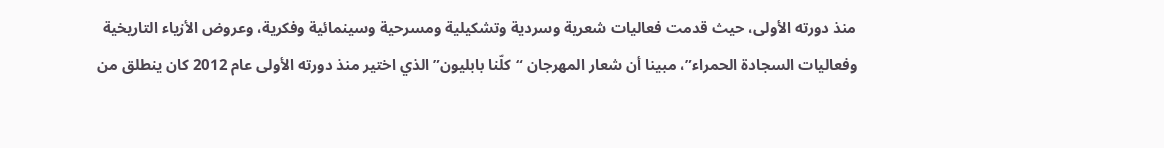منذ دورته الأولى، حيث قدمت فعاليات شعرية وسردية وتشكيلية ومسرحية وسينمائية وفكرية، وعروض الأزياء التاريخية وفعاليات السجادة الحمراء”، مبينا أن شعار المهرجان “كلّنا بابليون” الذي اختير منذ دورته الأولى عام 2012 كان ينطلق من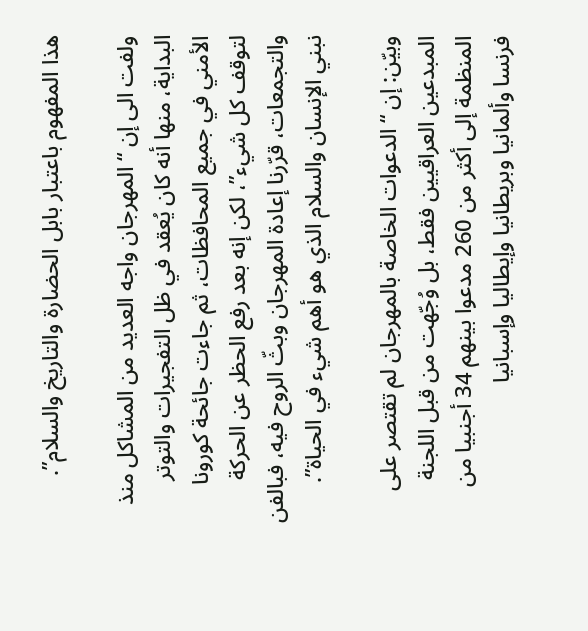هذا المفهوم باعتبار بابل الحضارة والتاريخ والسلام”.

ولفت الى إن “المهرجان واجه العديد من المشاكل منذ البداية، منها أنه كان يُعقد في ظل التفجيرات والتوتر الأمني في جميع المحافظات، ثم جاءت جائحة كورونا لتوقف كل شيء”، لكن إنه بعد رفع الحظر عن الحركة والتجمعات، قرّرنا إعادة المهرجان وبثّ الروح فيه، فبالفن نبني الإنسان والسلام الذي هو أهم شيء في الحياة”.

وبيّن: إن “الدعوات الخاصة بالمهرجان لم تقتصر على المبدعين العراقيين فقط، بل وُجّهت من قبل اللجنة المنظمة إلى أكثر من 260 مدعوا بينهم 34 أجنبيا من فرنسا وألمانيا وبريطانيا وإيطاليا وإسبانيا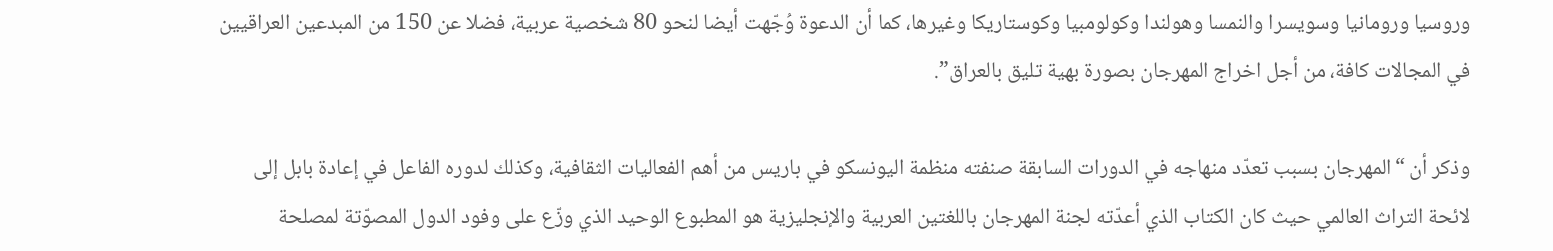وروسيا ورومانيا وسويسرا والنمسا وهولندا وكولومبيا وكوستاريكا وغيرها، كما أن الدعوة وُجّهت أيضا لنحو 80 شخصية عربية، فضلا عن 150 من المبدعين العراقيين في المجالات كافة، من أجل اخراج المهرجان بصورة بهية تليق بالعراق”.

وذكر أن “المهرجان بسبب تعدّد منهاجه في الدورات السابقة صنفته منظمة اليونسكو في باريس من أهم الفعاليات الثقافية، وكذلك لدوره الفاعل في إعادة بابل إلى لائحة التراث العالمي حيث كان الكتاب الذي أعدّته لجنة المهرجان باللغتين العربية والإنجليزية هو المطبوع الوحيد الذي وزّع على وفود الدول المصوّتة لمصلحة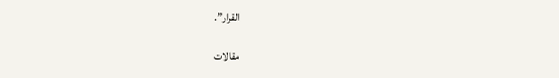القرار”.

مقالات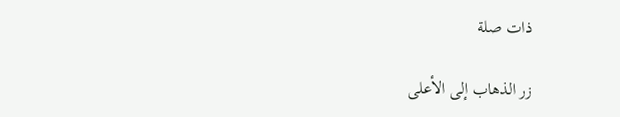ذات صلة

زر الذهاب إلى الأعلى